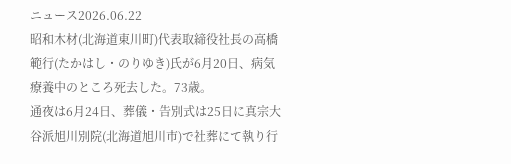ニュース2026.06.22
昭和木材(北海道東川町)代表取締役社長の高橋範行(たかはし・のりゆき)氏が6月20日、病気療養中のところ死去した。73歳。
通夜は6月24日、葬儀・告別式は25日に真宗大谷派旭川別院(北海道旭川市)で社葬にて執り行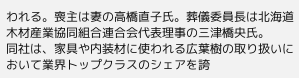われる。喪主は妻の高橋直子氏。葬儀委員長は北海道木材産業協同組合連合会代表理事の三津橋央氏。
同社は、家具や内装材に使われる広葉樹の取り扱いにおいて業界トップクラスのシェアを誇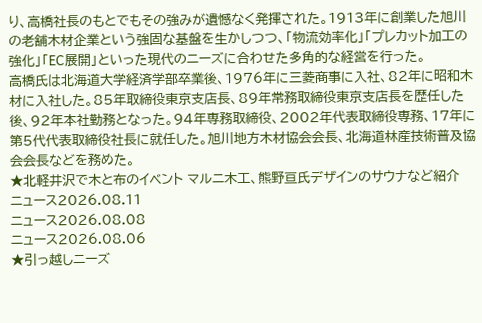り、高橋社長のもとでもその強みが遺憾なく発揮された。1913年に創業した旭川の老舗木材企業という強固な基盤を生かしつつ、「物流効率化」「プレカット加工の強化」「EC展開」といった現代のニーズに合わせた多角的な経営を行った。
高橋氏は北海道大学経済学部卒業後、1976年に三菱商事に入社、82年に昭和木材に入社した。85年取締役東京支店長、89年常務取締役東京支店長を歴任した後、92年本社勤務となった。94年専務取締役、2002年代表取締役専務、17年に第5代代表取締役社長に就任した。旭川地方木材協会会長、北海道林産技術普及協会会長などを務めた。
★北軽井沢で木と布のイベント マルニ木工、熊野亘氏デザインのサウナなど紹介
ニュース2026.08.11
ニュース2026.08.08
ニュース2026.08.06
★引っ越しニーズ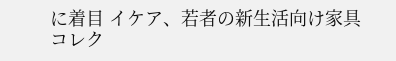に着目 イケア、若者の新生活向け家具コレク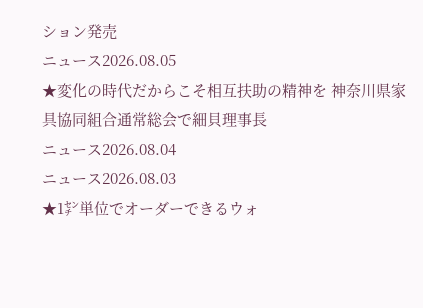ション発売
ニュース2026.08.05
★変化の時代だからこそ相互扶助の精神を 神奈川県家具協同組合通常総会で細貝理事長
ニュース2026.08.04
ニュース2026.08.03
★1㌢単位でオーダーできるウォ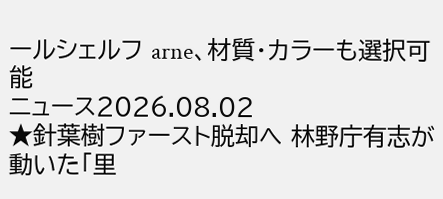ールシェルフ arne、材質・カラーも選択可能
ニュース2026.08.02
★針葉樹ファースト脱却へ 林野庁有志が動いた「里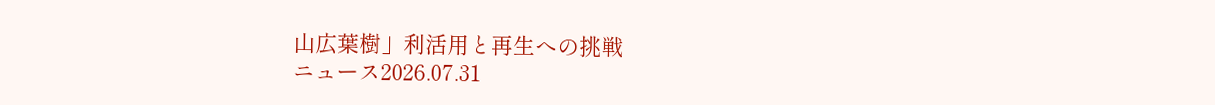山広葉樹」利活用と再生への挑戦
ニュース2026.07.31